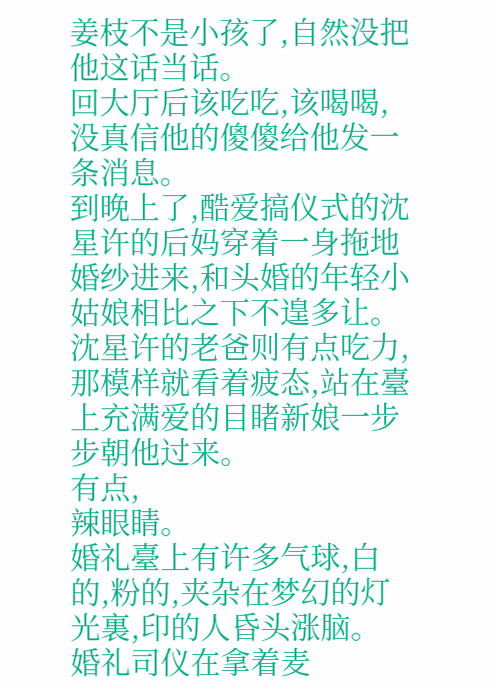姜枝不是小孩了,自然没把他这话当话。
回大厅后该吃吃,该喝喝,没真信他的傻傻给他发一条消息。
到晚上了,酷爱搞仪式的沈星许的后妈穿着一身拖地婚纱进来,和头婚的年轻小姑娘相比之下不遑多让。
沈星许的老爸则有点吃力,那模样就看着疲态,站在臺上充满爱的目睹新娘一步步朝他过来。
有点,
辣眼睛。
婚礼臺上有许多气球,白的,粉的,夹杂在梦幻的灯光裏,印的人昏头涨脑。
婚礼司仪在拿着麦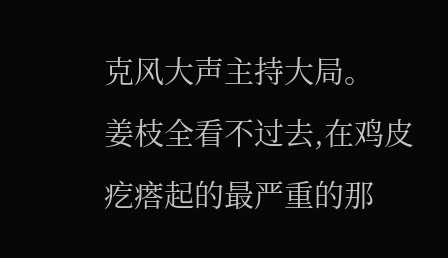克风大声主持大局。
姜枝全看不过去,在鸡皮疙瘩起的最严重的那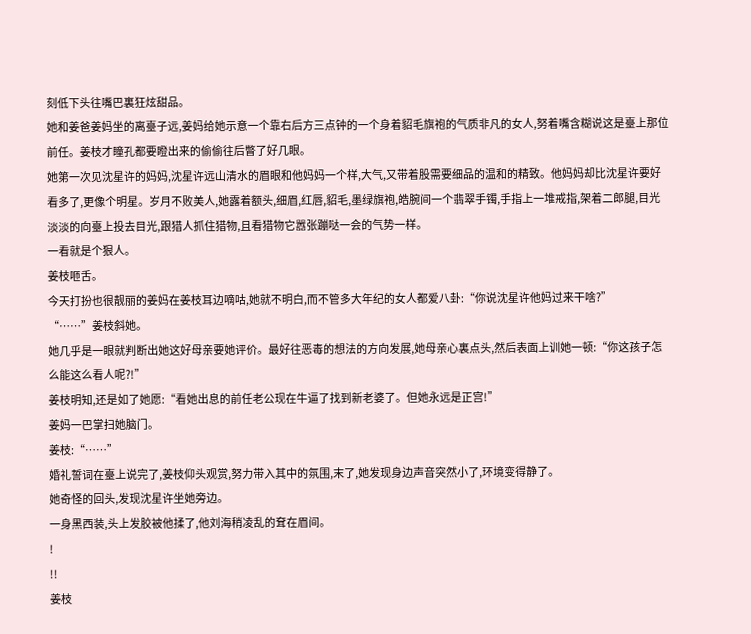刻低下头往嘴巴裏狂炫甜品。
她和姜爸姜妈坐的离臺子远,姜妈给她示意一个靠右后方三点钟的一个身着貂毛旗袍的气质非凡的女人,努着嘴含糊说这是臺上那位前任。姜枝才瞳孔都要瞪出来的偷偷往后瞥了好几眼。
她第一次见沈星许的妈妈,沈星许远山清水的眉眼和他妈妈一个样,大气,又带着股需要细品的温和的精致。他妈妈却比沈星许要好看多了,更像个明星。岁月不败美人,她露着额头,细眉,红唇,貂毛,墨绿旗袍,皓腕间一个翡翠手镯,手指上一堆戒指,架着二郎腿,目光淡淡的向臺上投去目光,跟猎人抓住猎物,且看猎物它嚣张蹦哒一会的气势一样。
一看就是个狠人。
姜枝咂舌。
今天打扮也很靓丽的姜妈在姜枝耳边嘀咕,她就不明白,而不管多大年纪的女人都爱八卦:“你说沈星许他妈过来干啥?”
“……”姜枝斜她。
她几乎是一眼就判断出她这好母亲要她评价。最好往恶毒的想法的方向发展,她母亲心裏点头,然后表面上训她一顿:“你这孩子怎么能这么看人呢?!”
姜枝明知,还是如了她愿:“看她出息的前任老公现在牛逼了找到新老婆了。但她永远是正宫!”
姜妈一巴掌扫她脑门。
姜枝:“……”
婚礼誓词在臺上说完了,姜枝仰头观赏,努力带入其中的氛围,末了,她发现身边声音突然小了,环境变得静了。
她奇怪的回头,发现沈星许坐她旁边。
一身黑西装,头上发胶被他揉了,他刘海稍凌乱的耷在眉间。
!
!!
姜枝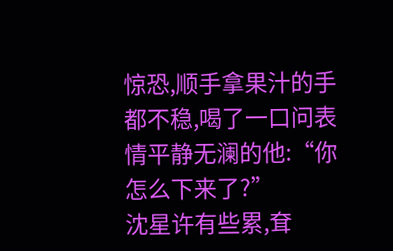惊恐,顺手拿果汁的手都不稳,喝了一口问表情平静无澜的他:“你怎么下来了?”
沈星许有些累,耷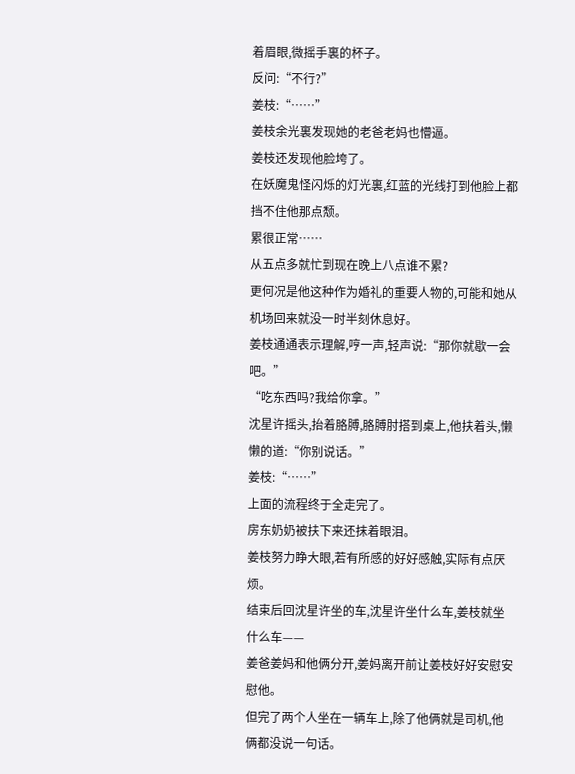着眉眼,微摇手裏的杯子。
反问:“不行?”
姜枝:“……”
姜枝余光裏发现她的老爸老妈也懵逼。
姜枝还发现他脸垮了。
在妖魔鬼怪闪烁的灯光裏,红蓝的光线打到他脸上都挡不住他那点颓。
累很正常……
从五点多就忙到现在晚上八点谁不累?
更何况是他这种作为婚礼的重要人物的,可能和她从机场回来就没一时半刻休息好。
姜枝通通表示理解,哼一声,轻声说:“那你就歇一会吧。”
“吃东西吗?我给你拿。”
沈星许摇头,抬着胳膊,胳膊肘搭到桌上,他扶着头,懒懒的道:“你别说话。”
姜枝:“……”
上面的流程终于全走完了。
房东奶奶被扶下来还抹着眼泪。
姜枝努力睁大眼,若有所感的好好感触,实际有点厌烦。
结束后回沈星许坐的车,沈星许坐什么车,姜枝就坐什么车——
姜爸姜妈和他俩分开,姜妈离开前让姜枝好好安慰安慰他。
但完了两个人坐在一辆车上,除了他俩就是司机,他俩都没说一句话。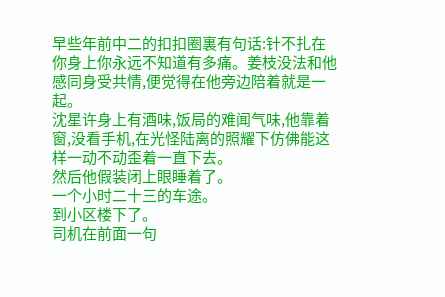早些年前中二的扣扣圈裏有句话:针不扎在你身上你永远不知道有多痛。姜枝没法和他感同身受共情,便觉得在他旁边陪着就是一起。
沈星许身上有酒味,饭局的难闻气味,他靠着窗,没看手机,在光怪陆离的照耀下仿佛能这样一动不动歪着一直下去。
然后他假装闭上眼睡着了。
一个小时二十三的车途。
到小区楼下了。
司机在前面一句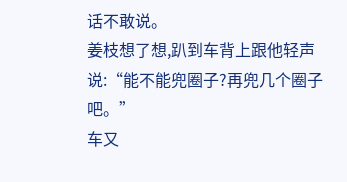话不敢说。
姜枝想了想,趴到车背上跟他轻声说:“能不能兜圈子?再兜几个圈子吧。”
车又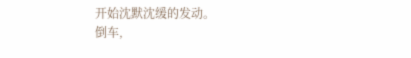开始沈默沈缓的发动。
倒车,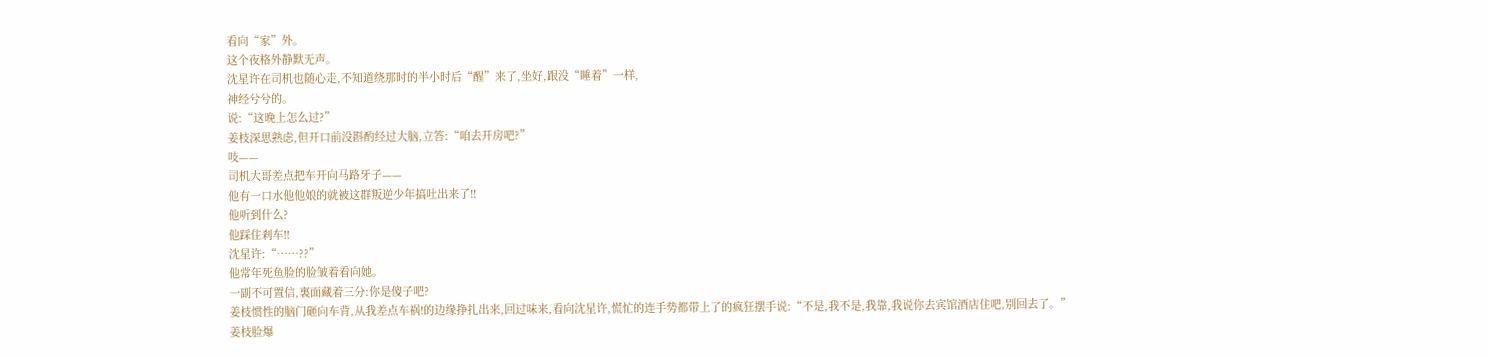看向“家”外。
这个夜格外静默无声。
沈星许在司机也随心走,不知道绕那时的半小时后“醒”来了,坐好,跟没“睡着”一样,
神经兮兮的。
说:“这晚上怎么过?”
姜枝深思熟虑,但开口前没斟酌经过大脑,立答:“咱去开房吧?”
吱——
司机大哥差点把车开向马路牙子——
他有一口水他他娘的就被这群叛逆少年搞吐出来了!!
他听到什么?
他踩住剎车!!
沈星许:“……??”
他常年死鱼脸的脸皱着看向她。
一副不可置信,裏面藏着三分:你是傻子吧?
姜枝惯性的脑门砸向车背,从我差点车祸!的边缘挣扎出来,回过味来,看向沈星许,慌忙的连手势都带上了的疯狂摆手说:“不是,我不是,我靠,我说你去宾馆酒店住吧,别回去了。”
姜枝脸爆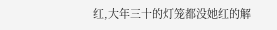红,大年三十的灯笼都没她红的解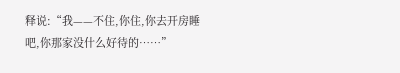释说:“我——不住,你住,你去开房睡吧,你那家没什么好待的……”